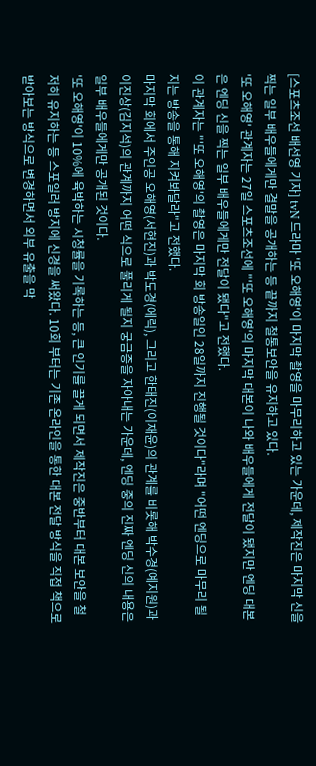[스포츠조선 배선영 기자] tvN 드라마 '또 오해영'이 마지막 촬영을 마무리하고 있는 가운데, 제작진은 마지막 신을 찍는 일부 배우들에게만 결말을 공개하는 등 끝까지 철통보안을 유지하고 있다.
'또 오해영' 관계자는 27일 스포츠조선에 "'또 오해영'의 마지막 대본이 나와 배우들에게 전달이 됐지만 엔딩 대본은 엔딩 신을 찍는 일부 배우들에게만 전달이 됐다"고 전했다.
이 관계자는 "'또 오해영'의 촬영은 마지막 회 방송일인 28일까지 진행될 것이다"라며 "어떤 엔딩으로 마무리 될지는 방송을 통해 지켜봐달라"고 전했다.
마지막 회에서 주인공 오해영(서현진)과 박도경(에릭), 그리고 한태진(이재윤)의 관계를 비롯해 박수경(예지원)과 이진상(김지석)의 관계까지 어떤 식으로 풀리게 될지 궁금증을 자아내는 가운데, 엔딩 중의 진짜 엔딩 신의 내용은 일부 배우들에게만 공개된 것이다.
'또 오해영'이 10%에 육박하는 시청률을 기록하는 등, 큰 인기를 끌게 되면서 제작진은 중반부터 대본 보안을 철저히 유지하는 등 스포일러 방지에 신경을 써왔다. 10회 부터는 기존 온라인을 통한 대본 전달 방식을 직접 책으로 받아보는 방식으로 변경하면서 외부 유출을 막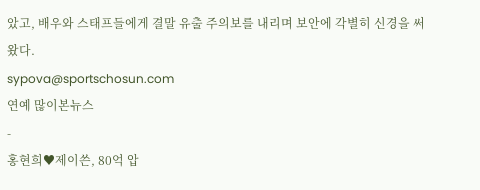았고, 배우와 스태프들에게 결말 유출 주의보를 내리며 보안에 각별히 신경을 써왔다.
sypova@sportschosun.com
연예 많이본뉴스
-
홍현희♥제이쓴, 80억 압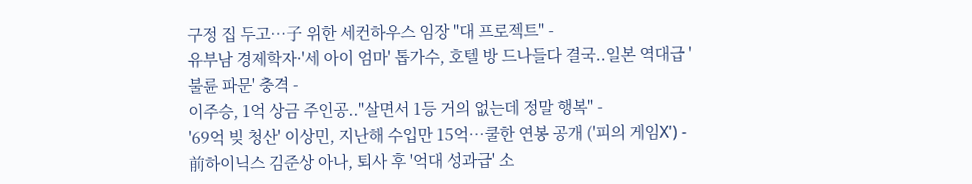구정 집 두고…子 위한 세컨하우스 임장 "대 프로젝트" -
유부남 경제학자·'세 아이 엄마' 톱가수, 호텔 방 드나들다 결국..일본 역대급 '불륜 파문' 충격 -
이주승, 1억 상금 주인공.."살면서 1등 거의 없는데 정말 행복" -
'69억 빚 청산' 이상민, 지난해 수입만 15억…쿨한 연봉 공개 ('피의 게임X') -
前하이닉스 김준상 아나, 퇴사 후 '억대 성과급' 소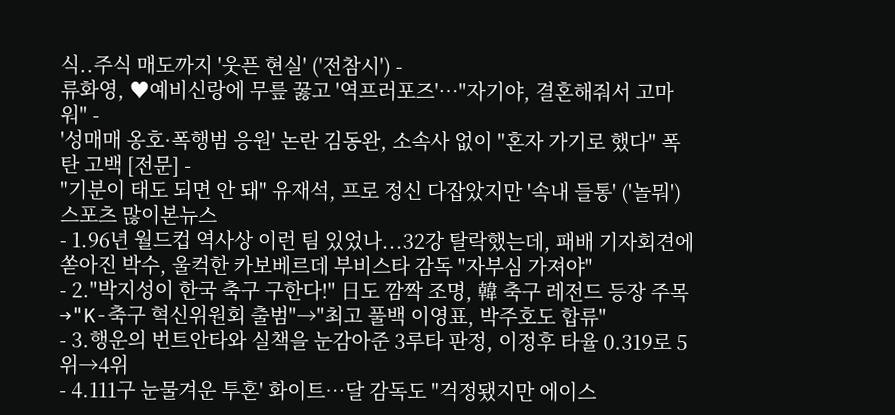식..주식 매도까지 '웃픈 현실' ('전참시') -
류화영, ♥예비신랑에 무릎 꿇고 '역프러포즈'…"자기야, 결혼해줘서 고마워" -
'성매매 옹호·폭행범 응원' 논란 김동완, 소속사 없이 "혼자 가기로 했다" 폭탄 고백 [전문] -
"기분이 태도 되면 안 돼" 유재석, 프로 정신 다잡았지만 '속내 들통' ('놀뭐')
스포츠 많이본뉴스
- 1.96년 월드컵 역사상 이런 팀 있었나...32강 탈락했는데, 패배 기자회견에 쏟아진 박수, 울컥한 카보베르데 부비스타 감독 "자부심 가져야"
- 2."박지성이 한국 축구 구한다!" 日도 깜짝 조명, 韓 축구 레전드 등장 주목→"K-축구 혁신위원회 출범"→"최고 풀백 이영표, 박주호도 합류"
- 3.행운의 번트안타와 실책을 눈감아준 3루타 판정, 이정후 타율 0.319로 5위→4위
- 4.111구 눈물겨운 투혼' 화이트…달 감독도 "걱정됐지만 에이스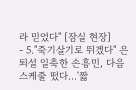라 믿었다" [잠실 현장]
- 5."죽기살기로 뛰겠다" 은퇴설 일축한 손흥민, 다음 스케줄 떴다…'짧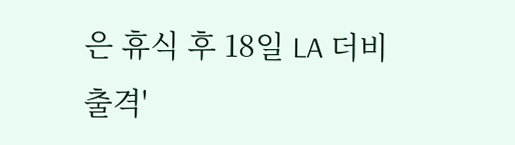은 휴식 후 18일 LA 더비 출격'